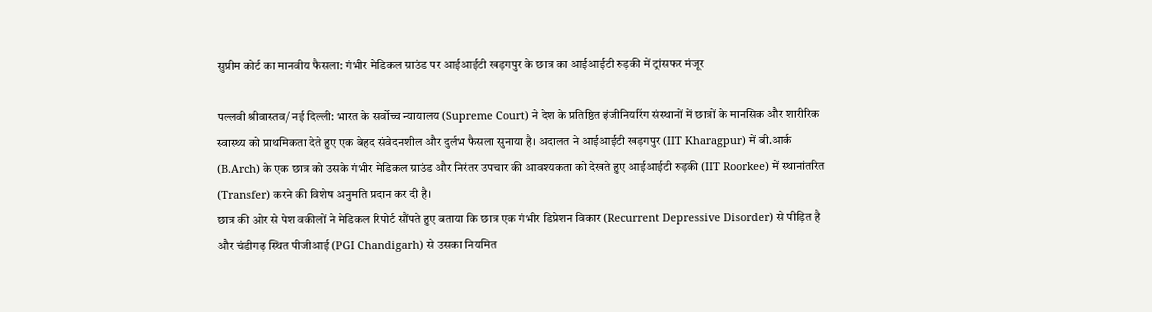सुप्रीम कोर्ट का मानवीय फैसला: गंभीर मेडिकल ग्राउंड पर आईआईटी खड़गपुर के छात्र का आईआईटी रुड़की में ट्रांसफर मंजूर

पल्लवी श्रीवास्तव/ नई दिल्ली: भारत के सर्वोच्च न्यायालय (Supreme Court) ने देश के प्रतिष्ठित इंजीनियरिंग संस्थानों में छात्रों के मानसिक और शारीरिक स्वास्थ्य को प्राथमिकता देते हुए एक बेहद संवेदनशील और दुर्लभ फैसला सुनाया है। अदालत ने आईआईटी खड़गपुर (IIT Kharagpur) में बी.आर्क (B.Arch) के एक छात्र को उसके गंभीर मेडिकल ग्राउंड और निरंतर उपचार की आवश्यकता को देखते हुए आईआईटी रुड़की (IIT Roorkee) में स्थानांतरित (Transfer) करने की विशेष अनुमति प्रदान कर दी है।
छात्र की ओर से पेश वकीलों ने मेडिकल रिपोर्ट सौंपते हुए बताया कि छात्र एक गंभीर डिप्रेशन विकार (Recurrent Depressive Disorder) से पीड़ित है और चंडीगढ़ स्थित पीजीआई (PGI Chandigarh) से उसका नियमित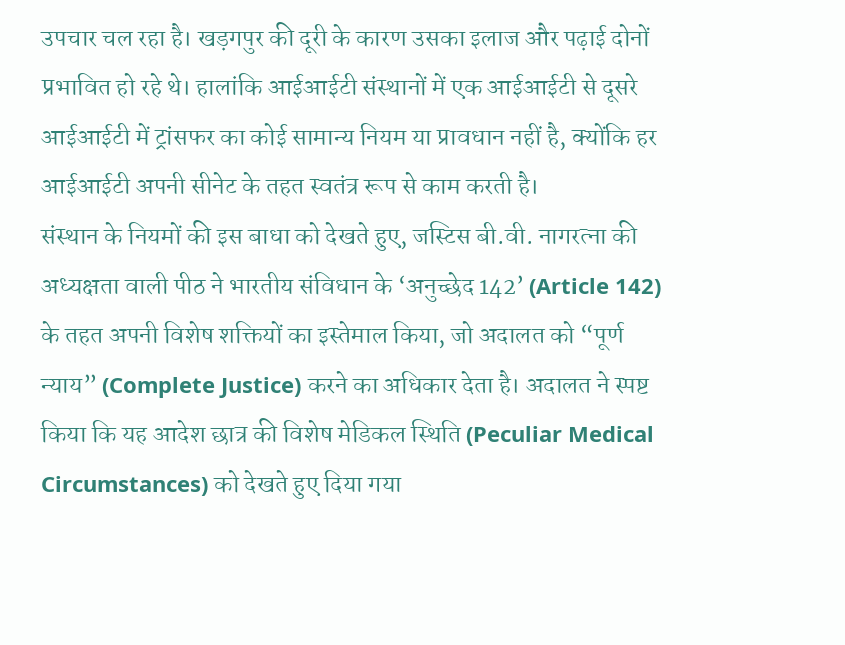उपचार चल रहा है। खड़गपुर की दूरी के कारण उसका इलाज और पढ़ाई दोनों प्रभावित हो रहे थे। हालांकि आईआईटी संस्थानों में एक आईआईटी से दूसरे आईआईटी में ट्रांसफर का कोई सामान्य नियम या प्रावधान नहीं है, क्योंकि हर आईआईटी अपनी सीनेट के तहत स्वतंत्र रूप से काम करती है।
संस्थान के नियमों की इस बाधा को देखते हुए, जस्टिस बी.वी. नागरत्ना की अध्यक्षता वाली पीठ ने भारतीय संविधान के ‘अनुच्छेद 142’ (Article 142) के तहत अपनी विशेष शक्तियों का इस्तेमाल किया, जो अदालत को “पूर्ण न्याय” (Complete Justice) करने का अधिकार देता है। अदालत ने स्पष्ट किया कि यह आदेश छात्र की विशेष मेडिकल स्थिति (Peculiar Medical Circumstances) को देखते हुए दिया गया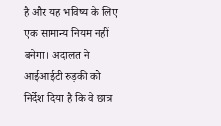है और यह भविष्य के लिए एक सामान्य नियम नहीं बनेगा। अदालत ने आईआईटी रुड़की को निर्देश दिया है कि वे छात्र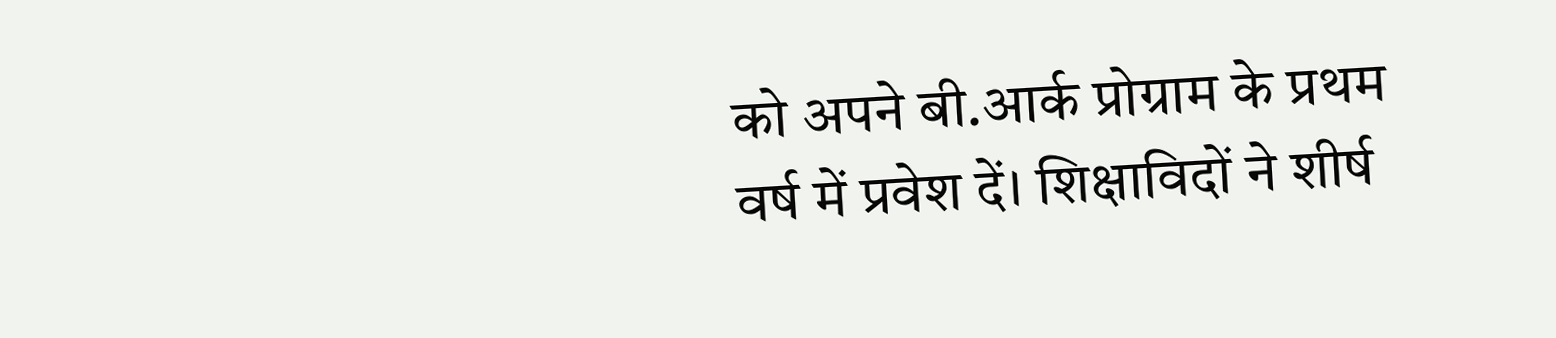को अपने बी.आर्क प्रोग्राम के प्रथम वर्ष में प्रवेश दें। शिक्षाविदों ने शीर्ष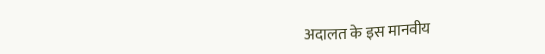अदालत के इस मानवीय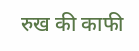रुख की काफी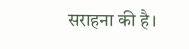सराहना की है।